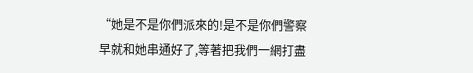“她是不是你們派來的!是不是你們警察早就和她串通好了,等著把我們一網打盡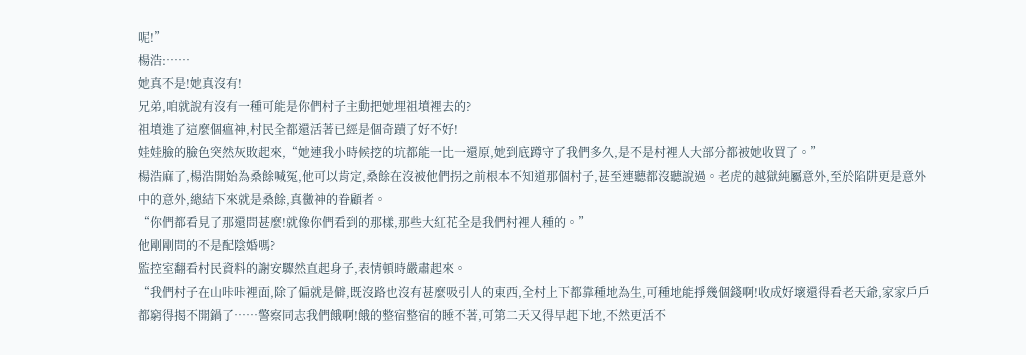呢!”
楊浩:……
她真不是!她真沒有!
兄弟,咱就說有沒有一種可能是你們村子主動把她埋祖墳裡去的?
祖墳進了這麼個瘟神,村民全都還活著已經是個奇蹟了好不好!
娃娃臉的臉色突然灰敗起來,“她連我小時候挖的坑都能一比一還原,她到底蹲守了我們多久,是不是村裡人大部分都被她收買了。”
楊浩麻了,楊浩開始為桑餘喊冤,他可以肯定,桑餘在沒被他們拐之前根本不知道那個村子,甚至連聽都沒聽說過。老虎的越獄純屬意外,至於陷阱更是意外中的意外,總結下來就是桑餘,真黴神的眷顧者。
“你們都看見了那還問甚麼!就像你們看到的那樣,那些大紅花全是我們村裡人種的。”
他剛剛問的不是配陰婚嗎?
監控室翻看村民資料的謝安驟然直起身子,表情頓時嚴肅起來。
“我們村子在山咔咔裡面,除了偏就是僻,既沒路也沒有甚麼吸引人的東西,全村上下都靠種地為生,可種地能掙幾個錢啊!收成好壞還得看老天爺,家家戶戶都窮得揭不開鍋了……警察同志我們餓啊!餓的整宿整宿的睡不著,可第二天又得早起下地,不然更活不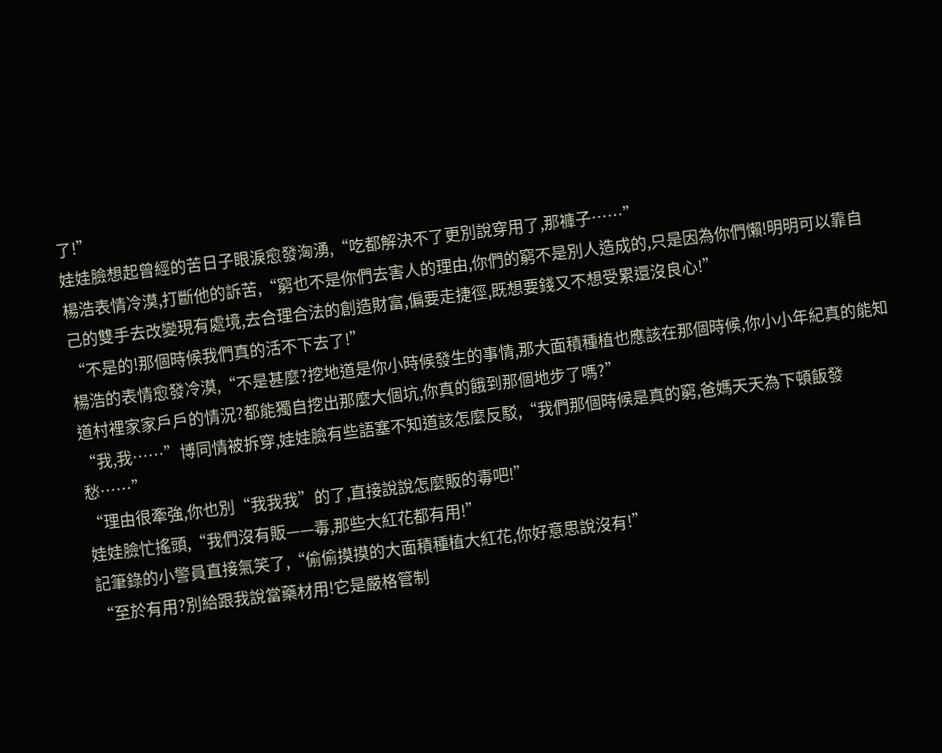了!”
娃娃臉想起曾經的苦日子眼淚愈發洶湧,“吃都解決不了更別說穿用了,那褲子……”
楊浩表情冷漠,打斷他的訴苦,“窮也不是你們去害人的理由,你們的窮不是別人造成的,只是因為你們懶!明明可以靠自己的雙手去改變現有處境,去合理合法的創造財富,偏要走捷徑,既想要錢又不想受累還沒良心!”
“不是的!那個時候我們真的活不下去了!”
楊浩的表情愈發冷漠,“不是甚麼?挖地道是你小時候發生的事情,那大面積種植也應該在那個時候,你小小年紀真的能知道村裡家家戶戶的情況?都能獨自挖出那麼大個坑,你真的餓到那個地步了嗎?”
“我,我……”博同情被拆穿,娃娃臉有些語塞不知道該怎麼反駁,“我們那個時候是真的窮,爸媽天天為下頓飯發愁……”
“理由很牽強,你也別“我我我”的了,直接說說怎麼販的毒吧!”
娃娃臉忙搖頭,“我們沒有販——毒,那些大紅花都有用!”
記筆錄的小警員直接氣笑了,“偷偷摸摸的大面積種植大紅花,你好意思說沒有!”
“至於有用?別給跟我說當藥材用!它是嚴格管制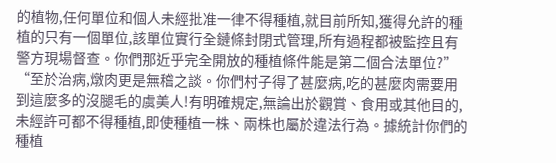的植物,任何單位和個人未經批准一律不得種植,就目前所知,獲得允許的種植的只有一個單位,該單位實行全鏈條封閉式管理,所有過程都被監控且有警方現場督查。你們那近乎完全開放的種植條件能是第二個合法單位?”
“至於治病,燉肉更是無稽之談。你們村子得了甚麼病,吃的甚麼肉需要用到這麼多的沒腿毛的虞美人!有明確規定,無論出於觀賞、食用或其他目的,未經許可都不得種植,即使種植一株、兩株也屬於違法行為。據統計你們的種植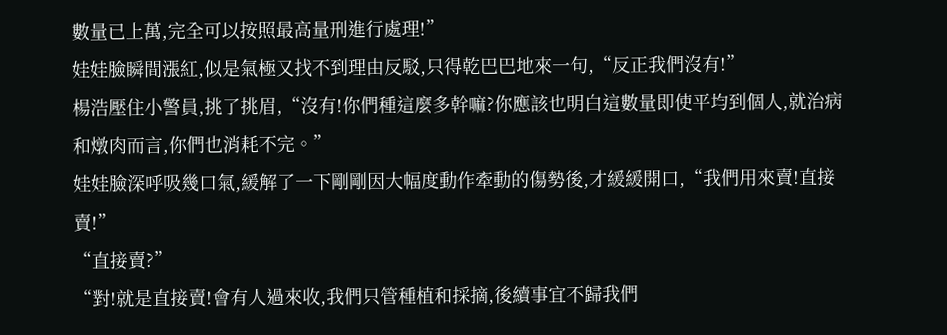數量已上萬,完全可以按照最高量刑進行處理!”
娃娃臉瞬間漲紅,似是氣極又找不到理由反駁,只得乾巴巴地來一句,“反正我們沒有!”
楊浩壓住小警員,挑了挑眉,“沒有!你們種這麼多幹嘛?你應該也明白這數量即使平均到個人,就治病和燉肉而言,你們也消耗不完。”
娃娃臉深呼吸幾口氣,緩解了一下剛剛因大幅度動作牽動的傷勢後,才緩緩開口,“我們用來賣!直接賣!”
“直接賣?”
“對!就是直接賣!會有人過來收,我們只管種植和採摘,後續事宜不歸我們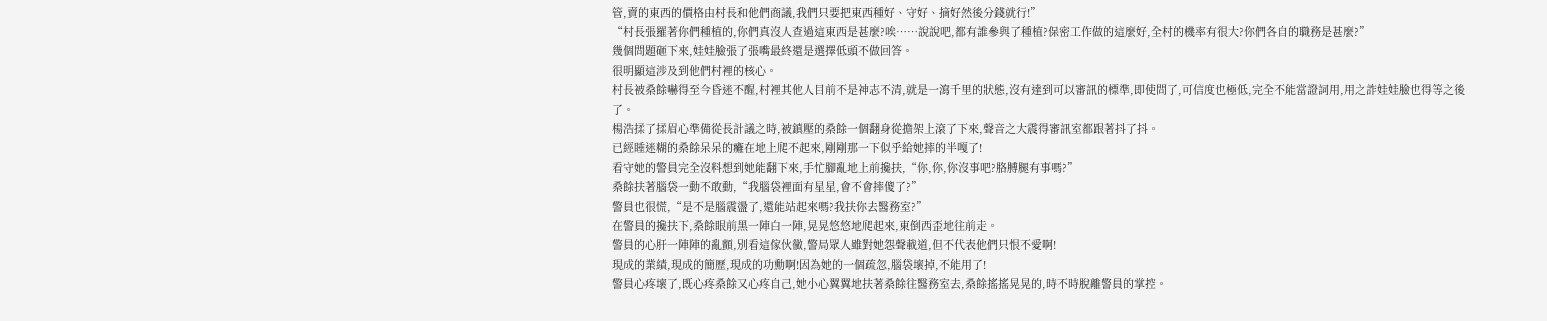管,賣的東西的價格由村長和他們商議,我們只要把東西種好、守好、摘好然後分錢就行!”
“村長張羅著你們種植的,你們真沒人查過這東西是甚麼?唉……說說吧,都有誰參與了種植?保密工作做的這麼好,全村的機率有很大?你們各自的職務是甚麼?”
幾個問題砸下來,娃娃臉張了張嘴最終還是選擇低頭不做回答。
很明顯這涉及到他們村裡的核心。
村長被桑餘嚇得至今昏迷不醒,村裡其他人目前不是神志不清,就是一瀉千里的狀態,沒有達到可以審訊的標準,即使問了,可信度也極低,完全不能當證詞用,用之詐娃娃臉也得等之後了。
楊浩揉了揉眉心準備從長計議之時,被鎮壓的桑餘一個翻身從擔架上滾了下來,聲音之大震得審訊室都跟著抖了抖。
已經睡迷糊的桑餘呆呆的癱在地上爬不起來,剛剛那一下似乎給她摔的半嘎了!
看守她的警員完全沒料想到她能翻下來,手忙腳亂地上前攙扶,“你,你,你沒事吧?胳膊腿有事嗎?”
桑餘扶著腦袋一動不敢動,“我腦袋裡面有星星,會不會摔傻了?”
警員也很慌,“是不是腦震盪了,還能站起來嗎?我扶你去醫務室?”
在警員的攙扶下,桑餘眼前黑一陣白一陣,晃晃悠悠地爬起來,東倒西歪地往前走。
警員的心肝一陣陣的亂顫,別看這傢伙黴,警局眾人雖對她怨聲載道,但不代表他們只恨不愛啊!
現成的業績,現成的簡歷,現成的功勳啊!因為她的一個疏忽,腦袋壞掉,不能用了!
警員心疼壞了,既心疼桑餘又心疼自己,她小心翼翼地扶著桑餘往醫務室去,桑餘搖搖晃晃的,時不時脫離警員的掌控。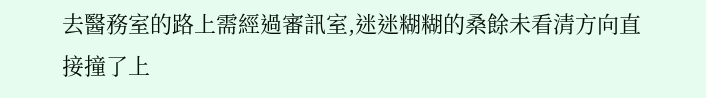去醫務室的路上需經過審訊室,迷迷糊糊的桑餘未看清方向直接撞了上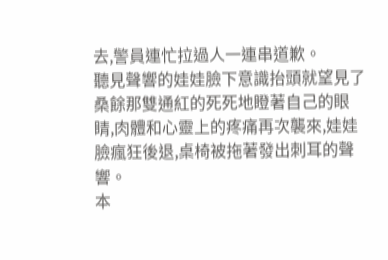去,警員連忙拉過人一連串道歉。
聽見聲響的娃娃臉下意識抬頭就望見了桑餘那雙通紅的死死地瞪著自己的眼睛,肉體和心靈上的疼痛再次襲來,娃娃臉瘋狂後退,桌椅被拖著發出刺耳的聲響。
本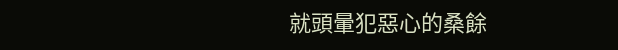就頭暈犯惡心的桑餘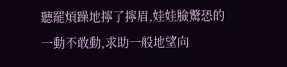聽罷煩躁地擰了擰眉,娃娃臉驚恐的一動不敢動,求助一般地望向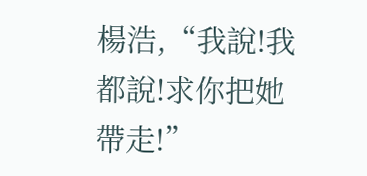楊浩,“我說!我都說!求你把她帶走!”